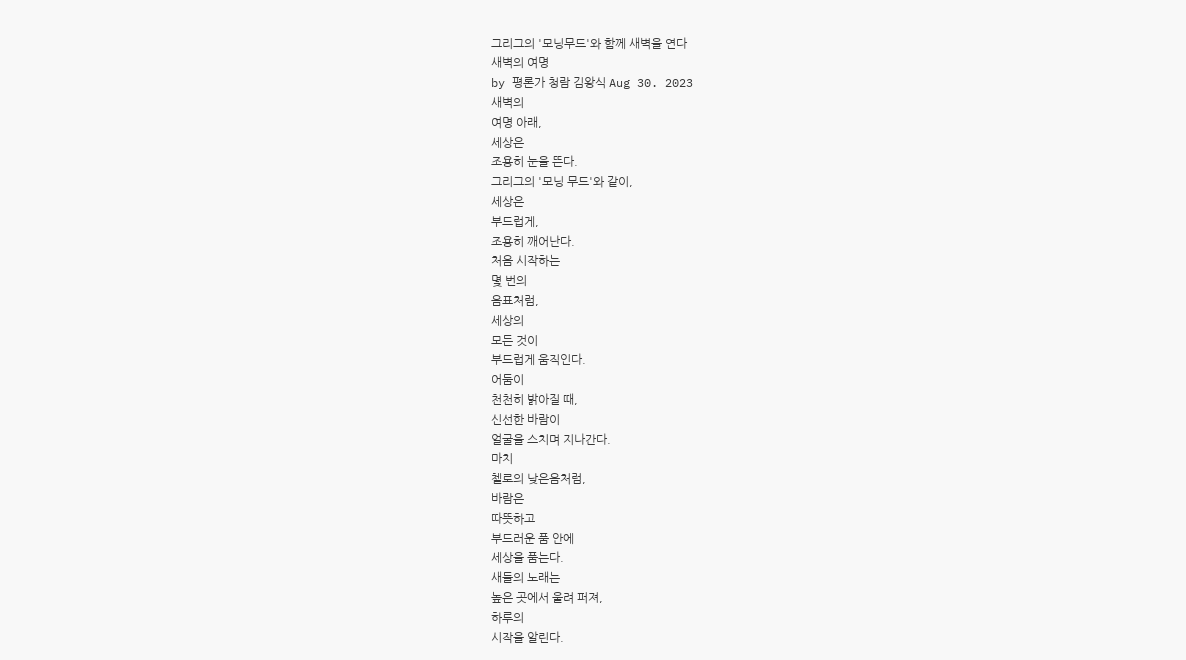그리그의 '모닝무드'와 함께 새벽을 연다
새벽의 여명
by 평론가 청람 김왕식 Aug 30. 2023
새벽의
여명 아래,
세상은
조용히 눈을 뜬다.
그리그의 '모닝 무드'와 같이,
세상은
부드럽게,
조용히 깨어난다.
처음 시작하는
몇 번의
음표처럼,
세상의
모든 것이
부드럽게 움직인다.
어둠이
천천히 밝아질 때,
신선한 바람이
얼굴을 스치며 지나간다.
마치
첼로의 낮은음처럼,
바람은
따뜻하고
부드러운 품 안에
세상을 품는다.
새들의 노래는
높은 곳에서 울려 퍼져,
하루의
시작을 알린다.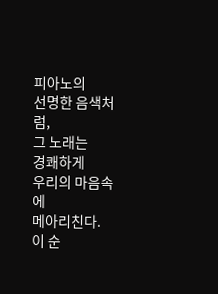피아노의
선명한 음색처럼,
그 노래는
경쾌하게
우리의 마음속에
메아리친다.
이 순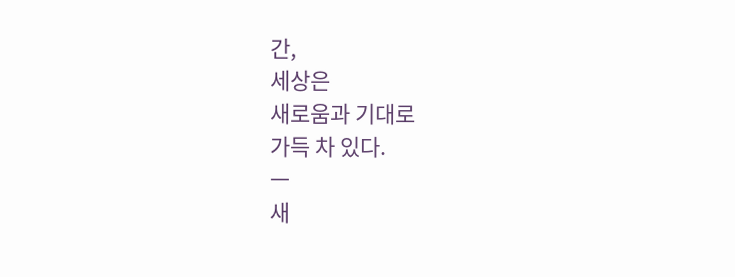간,
세상은
새로움과 기대로
가득 차 있다.
ㅡ
새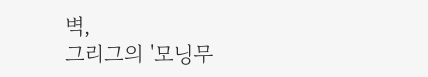벽,
그리그의 '모닝무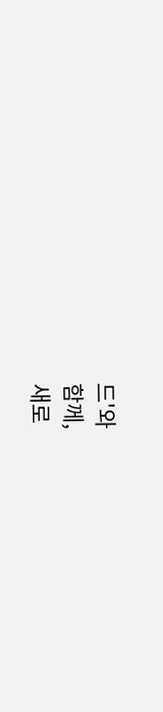드'와
함께,
새로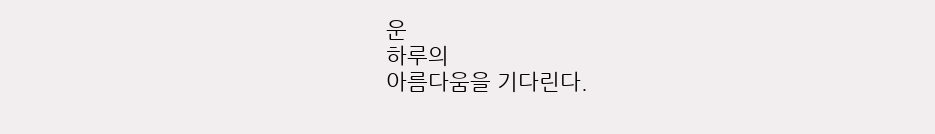운
하루의
아름다움을 기다린다.